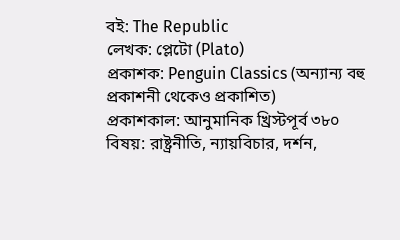বই: The Republic
লেখক: প্লেটো (Plato)
প্রকাশক: Penguin Classics (অন্যান্য বহু প্রকাশনী থেকেও প্রকাশিত)
প্রকাশকাল: আনুমানিক খ্রিস্টপূর্ব ৩৮০
বিষয়: রাষ্ট্রনীতি, ন্যায়বিচার, দর্শন,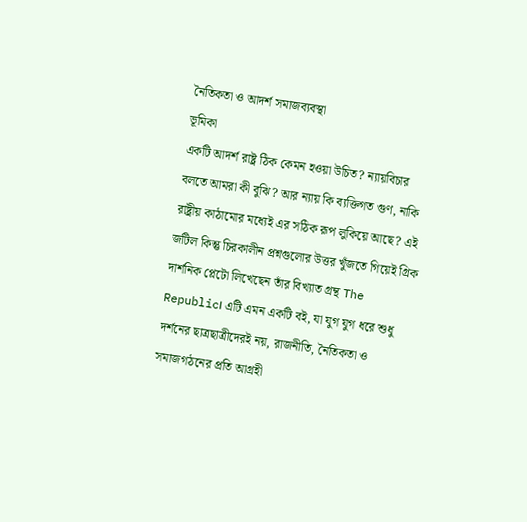নৈতিকতা ও আদর্শ সমাজব্যবস্থা
ভূমিকা
একটি আদর্শ রাষ্ট্র ঠিক কেমন হওয়া উচিত? ন্যায়বিচার বলতে আমরা কী বুঝি? আর ন্যায় কি ব্যক্তিগত গুণ, নাকি রাষ্ট্রীয় কাঠামোর মধ্যেই এর সঠিক রূপ লুকিয়ে আছে? এই জটিল কিন্তু চিরকালীন প্রশ্নগুলোর উত্তর খুঁজতে গিয়েই গ্রিক দার্শনিক প্লেটো লিখেছেন তাঁর বিখ্যাত গ্রন্থ The Republic। এটি এমন একটি বই, যা যুগ যুগ ধরে শুধু দর্শনের ছাত্রছাত্রীদেরই নয়, রাজনীতি, নৈতিকতা ও সমাজগঠনের প্রতি আগ্রহী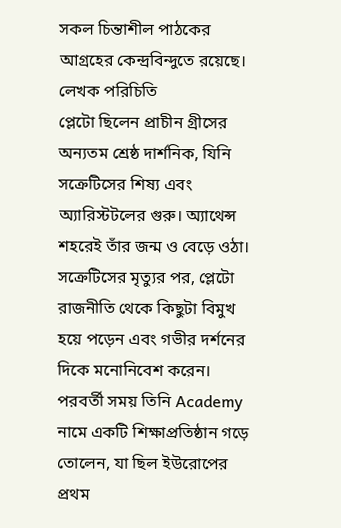সকল চিন্তাশীল পাঠকের আগ্রহের কেন্দ্রবিন্দুতে রয়েছে।
লেখক পরিচিতি
প্লেটো ছিলেন প্রাচীন গ্রীসের অন্যতম শ্রেষ্ঠ দার্শনিক, যিনি সক্রেটিসের শিষ্য এবং অ্যারিস্টটলের গুরু। অ্যাথেন্স শহরেই তাঁর জন্ম ও বেড়ে ওঠা। সক্রেটিসের মৃত্যুর পর, প্লেটো রাজনীতি থেকে কিছুটা বিমুখ হয়ে পড়েন এবং গভীর দর্শনের দিকে মনোনিবেশ করেন। পরবর্তী সময় তিনি Academy নামে একটি শিক্ষাপ্রতিষ্ঠান গড়ে তোলেন, যা ছিল ইউরোপের প্রথম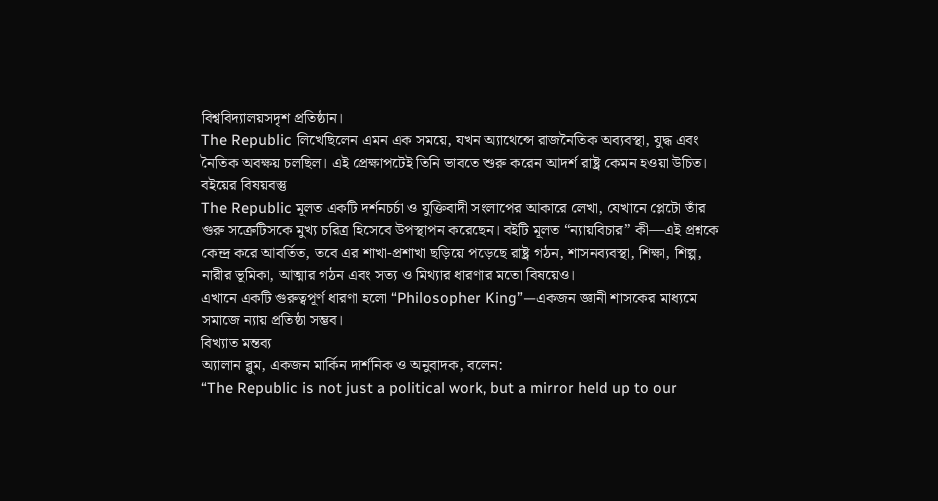বিশ্ববিদ্যালয়সদৃশ প্রতিষ্ঠান।
The Republic লিখেছিলেন এমন এক সময়ে, যখন অ্যাথেন্সে রাজনৈতিক অব্যবস্থা, যুদ্ধ এবং নৈতিক অবক্ষয় চলছিল। এই প্রেক্ষাপটেই তিনি ভাবতে শুরু করেন আদর্শ রাষ্ট্র কেমন হওয়া উচিত।
বইয়ের বিষয়বস্তু
The Republic মূলত একটি দর্শনচর্চা ও যুক্তিবাদী সংলাপের আকারে লেখা, যেখানে প্লেটো তাঁর গুরু সক্রেটিসকে মুখ্য চরিত্র হিসেবে উপস্থাপন করেছেন। বইটি মূলত “ন্যায়বিচার” কী—এই প্রশ্নকে কেন্দ্র করে আবর্তিত, তবে এর শাখা-প্রশাখা ছড়িয়ে পড়েছে রাষ্ট্র গঠন, শাসনব্যবস্থা, শিক্ষা, শিল্প, নারীর ভূমিকা, আত্মার গঠন এবং সত্য ও মিথ্যার ধারণার মতো বিষয়েও।
এখানে একটি গুরুত্বপূর্ণ ধারণা হলো “Philosopher King”—একজন জ্ঞানী শাসকের মাধ্যমে সমাজে ন্যায় প্রতিষ্ঠা সম্ভব।
বিখ্যাত মন্তব্য
অ্যালান ব্লুম, একজন মার্কিন দার্শনিক ও অনুবাদক, বলেন:
“The Republic is not just a political work, but a mirror held up to our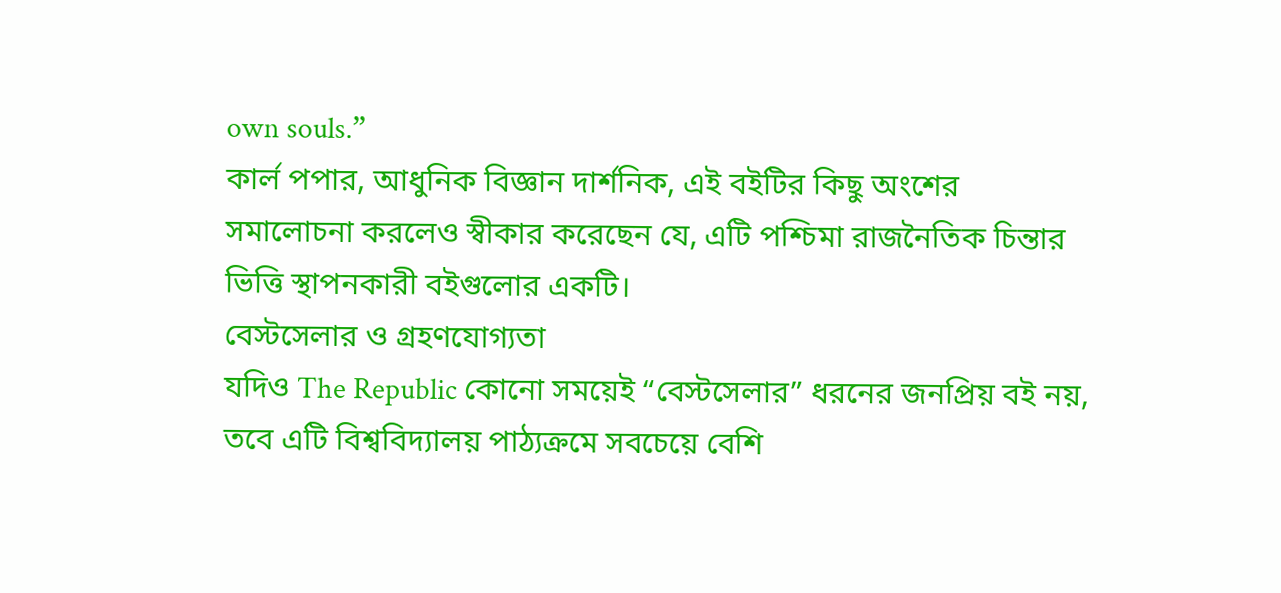own souls.”
কার্ল পপার, আধুনিক বিজ্ঞান দার্শনিক, এই বইটির কিছু অংশের সমালোচনা করলেও স্বীকার করেছেন যে, এটি পশ্চিমা রাজনৈতিক চিন্তার ভিত্তি স্থাপনকারী বইগুলোর একটি।
বেস্টসেলার ও গ্রহণযোগ্যতা
যদিও The Republic কোনো সময়েই “বেস্টসেলার” ধরনের জনপ্রিয় বই নয়, তবে এটি বিশ্ববিদ্যালয় পাঠ্যক্রমে সবচেয়ে বেশি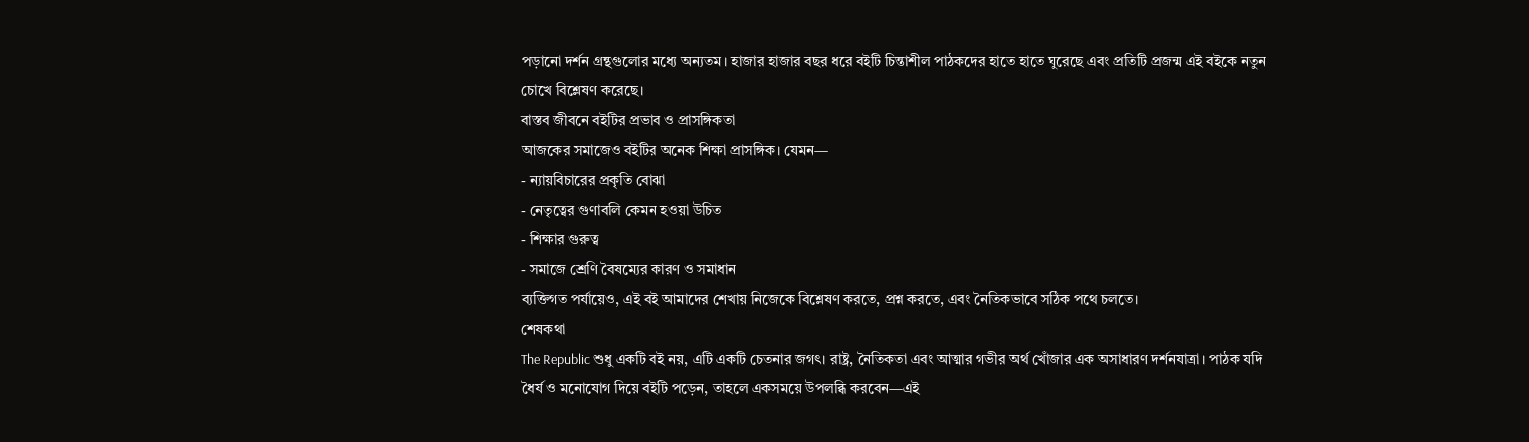পড়ানো দর্শন গ্রন্থগুলোর মধ্যে অন্যতম। হাজার হাজার বছর ধরে বইটি চিন্তাশীল পাঠকদের হাতে হাতে ঘুরেছে এবং প্রতিটি প্রজন্ম এই বইকে নতুন চোখে বিশ্লেষণ করেছে।
বাস্তব জীবনে বইটির প্রভাব ও প্রাসঙ্গিকতা
আজকের সমাজেও বইটির অনেক শিক্ষা প্রাসঙ্গিক। যেমন—
- ন্যায়বিচারের প্রকৃতি বোঝা
- নেতৃত্বের গুণাবলি কেমন হওয়া উচিত
- শিক্ষার গুরুত্ব
- সমাজে শ্রেণি বৈষম্যের কারণ ও সমাধান
ব্যক্তিগত পর্যায়েও, এই বই আমাদের শেখায় নিজেকে বিশ্লেষণ করতে, প্রশ্ন করতে, এবং নৈতিকভাবে সঠিক পথে চলতে।
শেষকথা
The Republic শুধু একটি বই নয়, এটি একটি চেতনার জগৎ। রাষ্ট্র, নৈতিকতা এবং আত্মার গভীর অর্থ খোঁজার এক অসাধারণ দর্শনযাত্রা। পাঠক যদি ধৈর্য ও মনোযোগ দিয়ে বইটি পড়েন, তাহলে একসময়ে উপলব্ধি করবেন—এই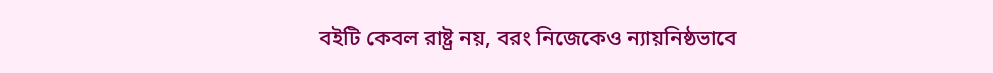বইটি কেবল রাষ্ট্র নয়, বরং নিজেকেও ন্যায়নিষ্ঠভাবে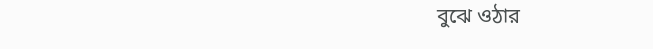বুঝে ওঠার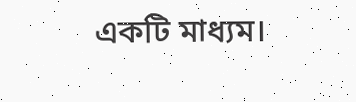একটি মাধ্যম।